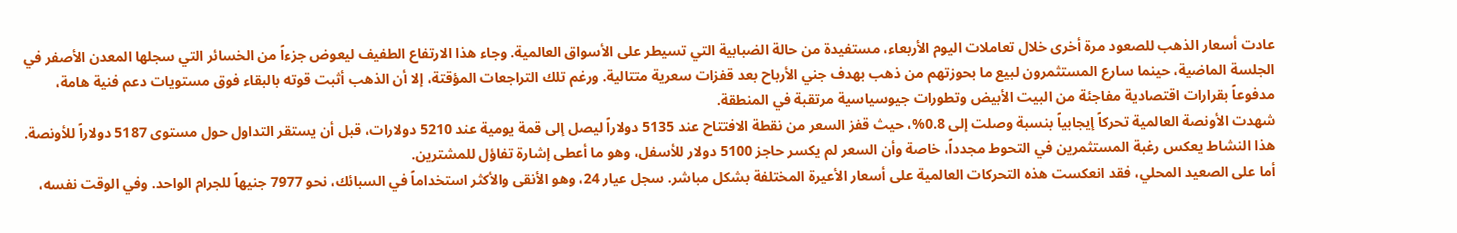عادت أسعار الذهب للصعود مرة أخرى خلال تعاملات اليوم الأربعاء، مستفيدة من حالة الضبابية التي تسيطر على الأسواق العالمية. وجاء هذا الارتفاع الطفيف ليعوض جزءاً من الخسائر التي سجلها المعدن الأصفر في الجلسة الماضية، حينما سارع المستثمرون لبيع ما بحوزتهم من ذهب بهدف جني الأرباح بعد قفزات سعرية متتالية. ورغم تلك التراجعات المؤقتة، إلا أن الذهب أثبت قوته بالبقاء فوق مستويات دعم فنية هامة، مدفوعاً بقرارات اقتصادية مفاجئة من البيت الأبيض وتطورات جيوسياسية مرتقبة في المنطقة.
شهدت الأونصة العالمية تحركاً إيجابياً بنسبة وصلت إلى 0.8%، حيث قفز السعر من نقطة الافتتاح عند 5135 دولاراً ليصل إلى قمة يومية عند 5210 دولارات، قبل أن يستقر التداول حول مستوى 5187 دولاراً للأونصة. هذا النشاط يعكس رغبة المستثمرين في التحوط مجدداً، خاصة وأن السعر لم يكسر حاجز 5100 دولار للأسفل، وهو ما أعطى إشارة تفاؤل للمشترين.
أما على الصعيد المحلي، فقد انعكست هذه التحركات العالمية على أسعار الأعيرة المختلفة بشكل مباشر. سجل عيار 24، وهو الأنقى والأكثر استخداماً في السبائك، نحو 7977 جنيهاً للجرام الواحد. وفي الوقت نفسه،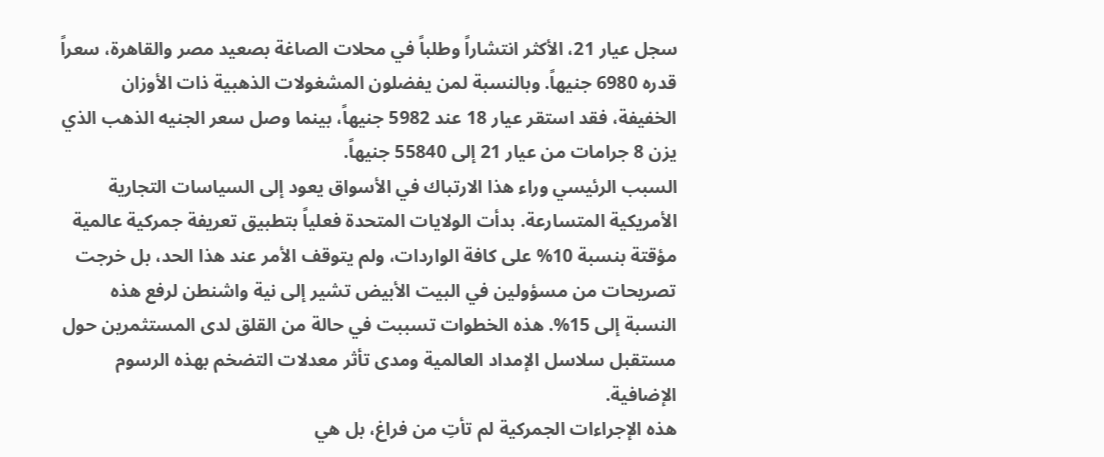سجل عيار 21، الأكثر انتشاراً وطلباً في محلات الصاغة بصعيد مصر والقاهرة، سعراً قدره 6980 جنيهاً. وبالنسبة لمن يفضلون المشغولات الذهبية ذات الأوزان الخفيفة، فقد استقر عيار 18 عند 5982 جنيهاً، بينما وصل سعر الجنيه الذهب الذي يزن 8 جرامات من عيار 21 إلى 55840 جنيهاً.
السبب الرئيسي وراء هذا الارتباك في الأسواق يعود إلى السياسات التجارية الأمريكية المتسارعة. بدأت الولايات المتحدة فعلياً بتطبيق تعريفة جمركية عالمية مؤقتة بنسبة 10% على كافة الواردات، ولم يتوقف الأمر عند هذا الحد، بل خرجت تصريحات من مسؤولين في البيت الأبيض تشير إلى نية واشنطن لرفع هذه النسبة إلى 15%. هذه الخطوات تسببت في حالة من القلق لدى المستثمرين حول مستقبل سلاسل الإمداد العالمية ومدى تأثر معدلات التضخم بهذه الرسوم الإضافية.
هذه الإجراءات الجمركية لم تأتِ من فراغ، بل هي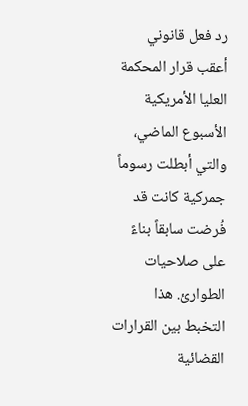رد فعل قانوني أعقب قرار المحكمة العليا الأمريكية الأسبوع الماضي، والتي أبطلت رسوماً جمركية كانت قد فُرضت سابقاً بناءً على صلاحيات الطوارئ. هذا التخبط بين القرارات القضائية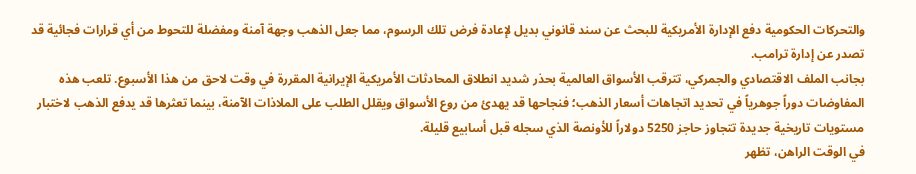والتحركات الحكومية دفع الإدارة الأمريكية للبحث عن سند قانوني بديل لإعادة فرض تلك الرسوم، مما جعل الذهب وجهة آمنة ومفضلة للتحوط من أي قرارات فجائية قد تصدر عن إدارة ترامب.
بجانب الملف الاقتصادي والجمركي، تترقب الأسواق العالمية بحذر شديد انطلاق المحادثات الأمريكية الإيرانية المقررة في وقت لاحق من هذا الأسبوع. تلعب هذه المفاوضات دوراً جوهرياً في تحديد اتجاهات أسعار الذهب؛ فنجاحها قد يهدئ من روع الأسواق ويقلل الطلب على الملاذات الآمنة، بينما تعثرها قد يدفع الذهب لاختبار مستويات تاريخية جديدة تتجاوز حاجز 5250 دولاراً للأونصة الذي سجله قبل أسابيع قليلة.
في الوقت الراهن، تظهر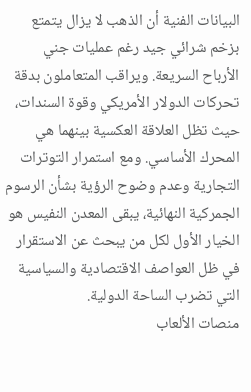البيانات الفنية أن الذهب لا يزال يتمتع بزخم شرائي جيد رغم عمليات جني الأرباح السريعة. ويراقب المتعاملون بدقة تحركات الدولار الأمريكي وقوة السندات، حيث تظل العلاقة العكسية بينهما هي المحرك الأساسي. ومع استمرار التوترات التجارية وعدم وضوح الرؤية بشأن الرسوم الجمركية النهائية، يبقى المعدن النفيس هو الخيار الأول لكل من يبحث عن الاستقرار في ظل العواصف الاقتصادية والسياسية التي تضرب الساحة الدولية.
منصات الألعاب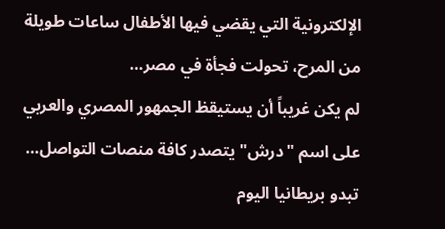الإلكترونية التي يقضي فيها الأطفال ساعات طويلة من المرح، تحولت فجأة في مصر…
لم يكن غريباً أن يستيقظ الجمهور المصري والعربي على اسم "درش" يتصدر كافة منصات التواصل…
تبدو بريطانيا اليوم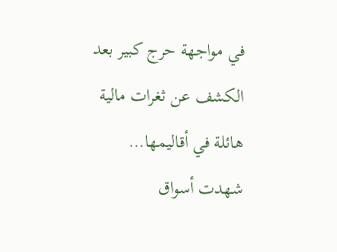في مواجهة حرج كبير بعد الكشف عن ثغرات مالية هائلة في أقاليمها…
شهدت أسواق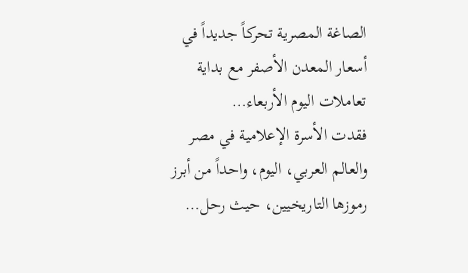الصاغة المصرية تحركاً جديداً في أسعار المعدن الأصفر مع بداية تعاملات اليوم الأربعاء…
فقدت الأسرة الإعلامية في مصر والعالم العربي، اليوم، واحداً من أبرز رموزها التاريخيين، حيث رحل…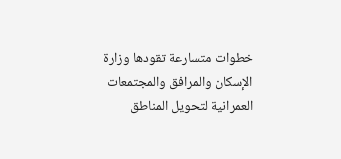خطوات متسارعة تقودها وزارة الإسكان والمرافق والمجتمعات العمرانية لتحويل المناطق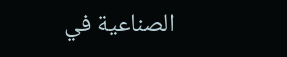الصناعية في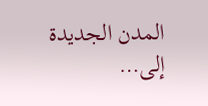المدن الجديدة إلى…